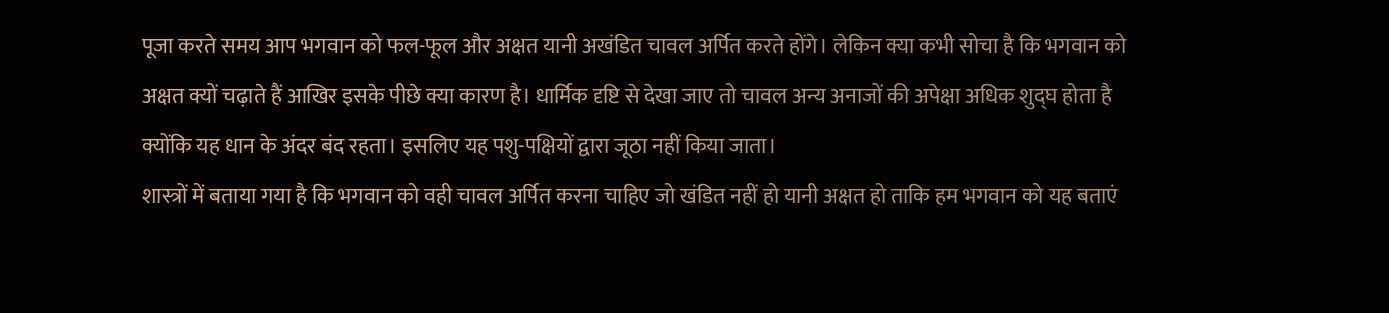पूजा करते समय आप भगवान को फल-फूल और अक्षत यानी अखंडित चावल अर्पित करते होंगे। लेकिन क्या कभी सोचा है कि भगवान को अक्षत क्यों चढ़ाते हैं आखिर इसके पीछे क्या कारण है। धार्मिक दृष्टि से देखा जाए तो चावल अन्य अनाजों की अपेक्षा अधिक शुद्घ होता है क्योंकि यह धान के अंदर बंद रहता। इसलिए यह पशु-पक्षियों द्वारा जूठा नहीं किया जाता।
शास्त्रों में बताया गया है कि भगवान को वही चावल अर्पित करना चाहिए जो खंडित नहीं हो यानी अक्षत हो ताकि हम भगवान को यह बताएं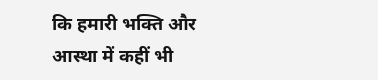कि हमारी भक्ति और आस्था में कहीं भी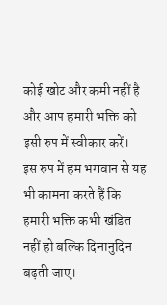कोई खोट और कमी नहीं है और आप हमारी भक्ति को इसी रुप में स्वीकार करें।
इस रुप में हम भगवान से यह भी कामना करते हैं कि हमारी भक्ति कभी खंडित नहीं हो बल्कि दिनानुदिन बढ़ती जाए।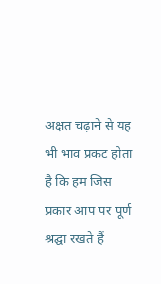अक्षत चढ़ाने से यह भी भाव प्रकट होता है कि हम जिस प्रकार आप पर पूर्ण श्रद्घा रखते हैं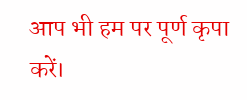आप भी हम पर पूर्ण कृपा करें।